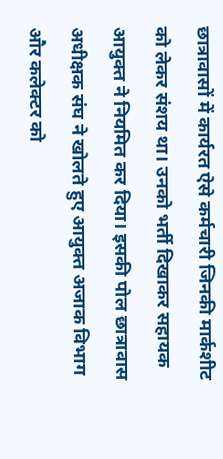छात्रावासों में कार्यरत ऐसे कर्मचारी जिनकी मार्कशीट को लेकर संशय था। उनको भर्ती दिखाकर सहायक आयुक्त ने नियमित कर दिया। इसकी पोल छात्रावास अधीक्षक संघ ने खोलते हुए आयुक्त अजाक विभाग और कलेक्टर को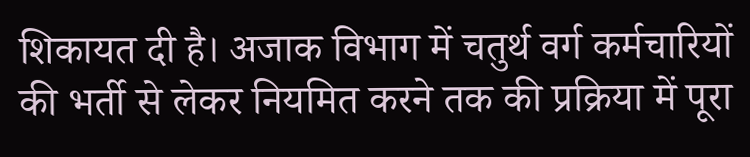शिकायत दी है। अजाक विभाग में चतुर्थ वर्ग कर्मचारियों की भर्ती से लेकर नियमित करने तक की प्रक्रिया में पूरा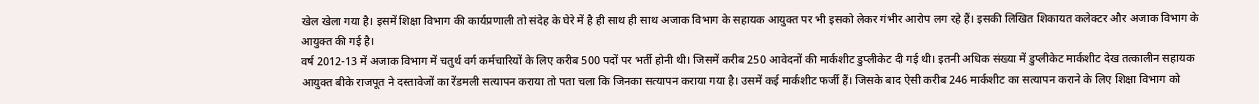खेल खेला गया है। इसमें शिक्षा विभाग की कार्यप्रणाली तो संदेह के घेरे में है ही साथ ही साथ अजाक विभाग के सहायक आयुक्त पर भी इसको लेकर गंभीर आरोप लग रहे हैं। इसकी लिखित शिकायत कलेक्टर और अजाक विभाग के आयुक्त की गई है।
वर्ष 2012-13 में अजाक विभाग में चतुर्थ वर्ग कर्मचारियों के लिए करीब 500 पदों पर भर्ती होनी थी। जिसमें करीब 250 आवेदनों की मार्कशीट डुप्लीकेट दी गई थी। इतनी अधिक संख्या में डुप्लीकेट मार्कशीट देख तत्कालीन सहायक आयुक्त बीके राजपूत ने दस्तावेजों का रेंडमली सत्यापन कराया तो पता चला कि जिनका सत्यापन कराया गया है। उसमें कई मार्कशीट फर्जी हैं। जिसके बाद ऐसी करीब 246 मार्कशीट का सत्यापन कराने के लिए शिक्षा विभाग को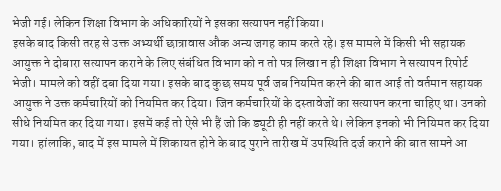भेजी गई। लेकिन शिक्षा विभाग के अधिकारियों ने इसका सत्यापन नहीं किया।
इसके बाद किसी तरह से उक्त अभ्यर्थी छात्रावास औक अन्य जगह काम करते रहे। इस मामले में किसी भी सहायक आयुक्त ने दोबारा सत्यापन कराने के लिए संबंधित विभाग को न तो पत्र लिखा न ही शिक्षा विभाग ने सत्यापन रिपोर्ट भेजी। मामले को वहीं दबा दिया गया। इसके बाद कुछ समय पूर्व जब नियमित करने की बात आई तो वर्तमान सहायक आयुक्त ने उक्त कर्मचारियों को नियमित कर दिया। जिन कर्मचारियों के दस्तावेजों का सत्यापन करना चाहिए था। उनको सीधे नियमित कर दिया गया। इसमें कई तो ऐसे भी हैं जो कि ड्यूटी ही नहीं करते थे। लेकिन इनको भी नियिमत कर दिया गया। हांलाकि, बाद में इस मामले में शिकायत होने के बाद पुराने तारीख में उपस्थिति दर्ज कराने की बात सामने आ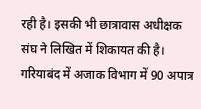रही है। इसकी भी छात्रावास अधीक्षक संघ ने लिखित में शिकायत की है।
गरियाबंद में अजाक विभाग में 90 अपात्र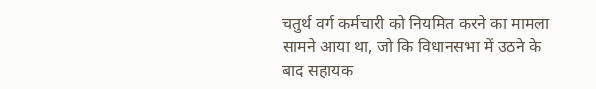चतुर्थ वर्ग कर्मचारी को नियमित करने का मामला सामने आया था, जो कि विधानसभा में उठने के बाद सहायक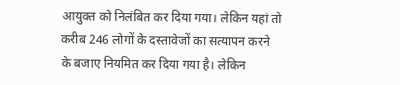आयुक्त को निलंबित कर दिया गया। लेकिन यहां तो करीब 246 लोगों के दस्तावेजों का सत्यापन करने के बजाए नियमित कर दिया गया है। लेकिन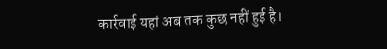कार्रवाई यहां अब तक कुछ नहीं हुई है।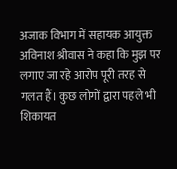अजाक विभाग में सहायक आयुक्त अविनाश श्रीवास ने कहा कि मुझ पर लगाए जा रहे आरोप पूरी तरह से गलत हैं। कुछ लोगों द्वारा पहले भी शिकायत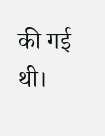की गई थी।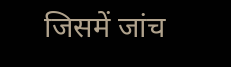जिसमें जांच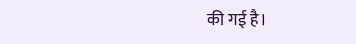की गई है।